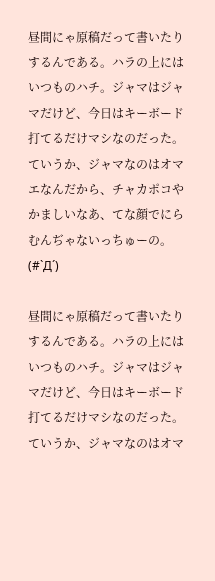昼間にゃ原稿だって書いたりするんである。ハラの上にはいつものハチ。ジャマはジャマだけど、今日はキーボード打てるだけマシなのだった。ていうか、ジャマなのはオマエなんだから、チャカポコやかましいなあ、てな顔でにらむんぢゃないっちゅーの。(#`Д´)

昼間にゃ原稿だって書いたりするんである。ハラの上にはいつものハチ。ジャマはジャマだけど、今日はキーボード打てるだけマシなのだった。ていうか、ジャマなのはオマ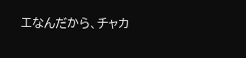エなんだから、チャカ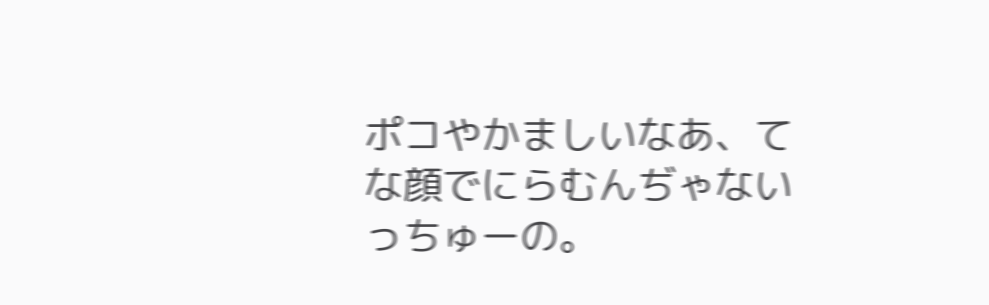ポコやかましいなあ、てな顔でにらむんぢゃないっちゅーの。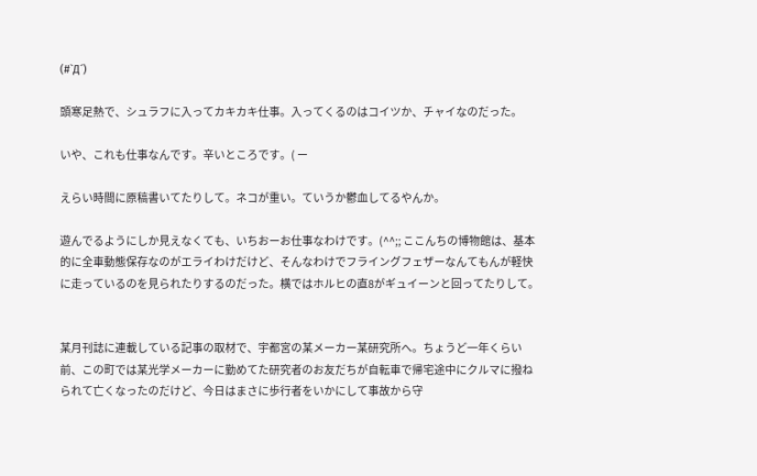(#`Д´)

頭寒足熱で、シュラフに入ってカキカキ仕事。入ってくるのはコイツか、チャイなのだった。

いや、これも仕事なんです。辛いところです。( ー

えらい時間に原稿書いてたりして。ネコが重い。ていうか鬱血してるやんか。

遊んでるようにしか見えなくても、いちおーお仕事なわけです。(^^;; ここんちの博物館は、基本的に全車動態保存なのがエライわけだけど、そんなわけでフライングフェザーなんてもんが軽快に走っているのを見られたりするのだった。横ではホルヒの直8がギュイーンと回ってたりして。


某月刊誌に連載している記事の取材で、宇都宮の某メーカー某研究所へ。ちょうど一年くらい前、この町では某光学メーカーに勤めてた研究者のお友だちが自転車で帰宅途中にクルマに撥ねられて亡くなったのだけど、今日はまさに歩行者をいかにして事故から守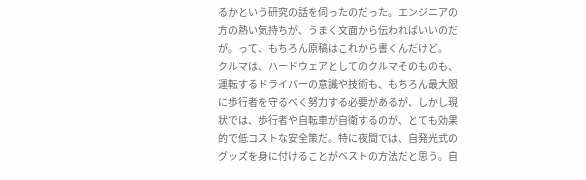るかという研究の話を伺ったのだった。エンジニアの方の熱い気持ちが、うまく文面から伝わればいいのだが。って、もちろん原稿はこれから書くんだけど。
クルマは、ハードウェアとしてのクルマそのものも、運転するドライバーの意識や技術も、もちろん最大限に歩行者を守るべく努力する必要があるが、しかし現状では、歩行者や自転車が自衛するのが、とても効果的で低コストな安全策だ。特に夜間では、自発光式のグッズを身に付けることがベストの方法だと思う。自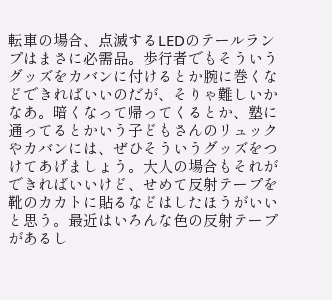転車の場合、点滅するLEDのテールランプはまさに必需品。歩行者でもそういうグッズをカバンに付けるとか腕に巻くなどできればいいのだが、そりゃ難しいかなあ。暗くなって帰ってくるとか、塾に通ってるとかいう子どもさんのリュックやカバンには、ぜひそういうグッズをつけてあげましょう。大人の場合もそれができればいいけど、せめて反射テープを靴のカカトに貼るなどはしたほうがいいと思う。最近はいろんな色の反射テープがあるし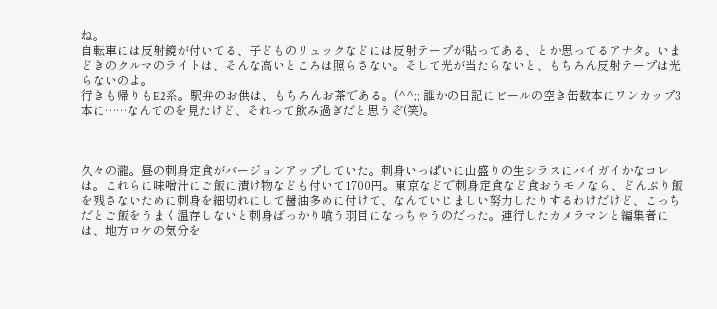ね。
自転車には反射鏡が付いてる、子どものリュックなどには反射テープが貼ってある、とか思ってるアナタ。いまどきのクルマのライトは、そんな高いところは照らさない。そして光が当たらないと、もちろん反射テープは光らないのよ。
行きも帰りもE2系。駅弁のお供は、もちろんお茶である。(^^;; 誰かの日記にビールの空き缶数本にワンカップ3本に……なんてのを見たけど、それって飲み過ぎだと思うぞ(笑)。



久々の瀧。昼の刺身定食がバージョンアップしていた。刺身いっぱいに山盛りの生シラスにバイガイかなコレは。これらに味噌汁にご飯に漬け物なども付いて1700円。東京などで刺身定食など食おうモノなら、どんぶり飯を残さないために刺身を細切れにして醤油多めに付けて、なんていじましい努力したりするわけだけど、こっちだとご飯をうまく温存しないと刺身ばっかり喰う羽目になっちゃうのだった。連行したカメラマンと編集者には、地方ロケの気分を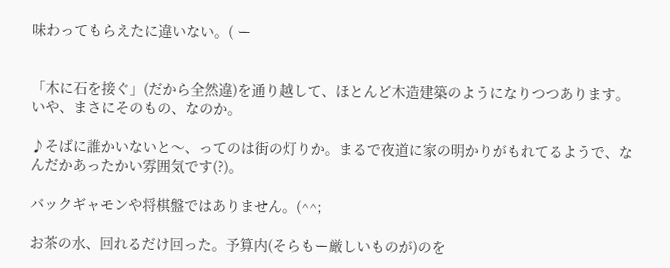味わってもらえたに違いない。( ー


「木に石を接ぐ」(だから全然違)を通り越して、ほとんど木造建築のようになりつつあります。いや、まさにそのもの、なのか。

♪そばに誰かいないと〜、ってのは街の灯りか。まるで夜道に家の明かりがもれてるようで、なんだかあったかい雰囲気です(?)。

バックギャモンや将棋盤ではありません。(^^;

お茶の水、回れるだけ回った。予算内(そらもー厳しいものが)のを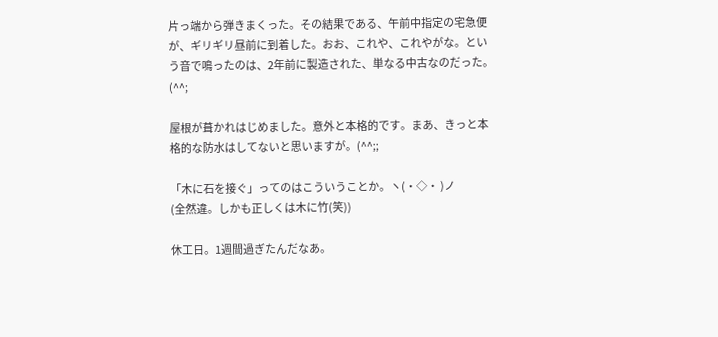片っ端から弾きまくった。その結果である、午前中指定の宅急便が、ギリギリ昼前に到着した。おお、これや、これやがな。という音で鳴ったのは、2年前に製造された、単なる中古なのだった。(^^;

屋根が葺かれはじめました。意外と本格的です。まあ、きっと本格的な防水はしてないと思いますが。(^^;;

「木に石を接ぐ」ってのはこういうことか。ヽ(・◇・ )ノ
(全然違。しかも正しくは木に竹(笑))

休工日。1週間過ぎたんだなあ。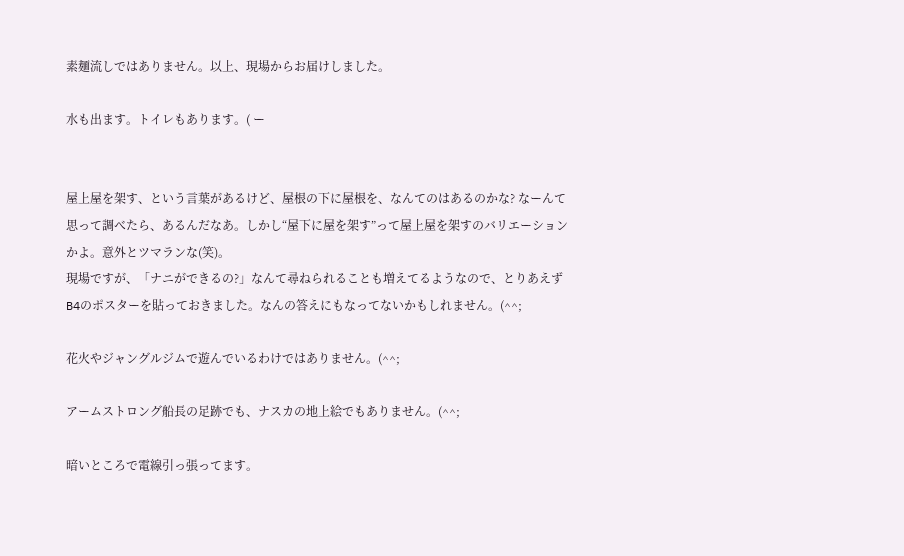素麺流しではありません。以上、現場からお届けしました。

水も出ます。トイレもあります。( ー


屋上屋を架す、という言葉があるけど、屋根の下に屋根を、なんてのはあるのかな? なーんて思って調べたら、あるんだなあ。しかし“屋下に屋を架す”って屋上屋を架すのバリエーションかよ。意外とツマランな(笑)。
現場ですが、「ナニができるの?」なんて尋ねられることも増えてるようなので、とりあえずB4のポスターを貼っておきました。なんの答えにもなってないかもしれません。(^^;

花火やジャングルジムで遊んでいるわけではありません。(^^;

アームストロング船長の足跡でも、ナスカの地上絵でもありません。(^^;

暗いところで電線引っ張ってます。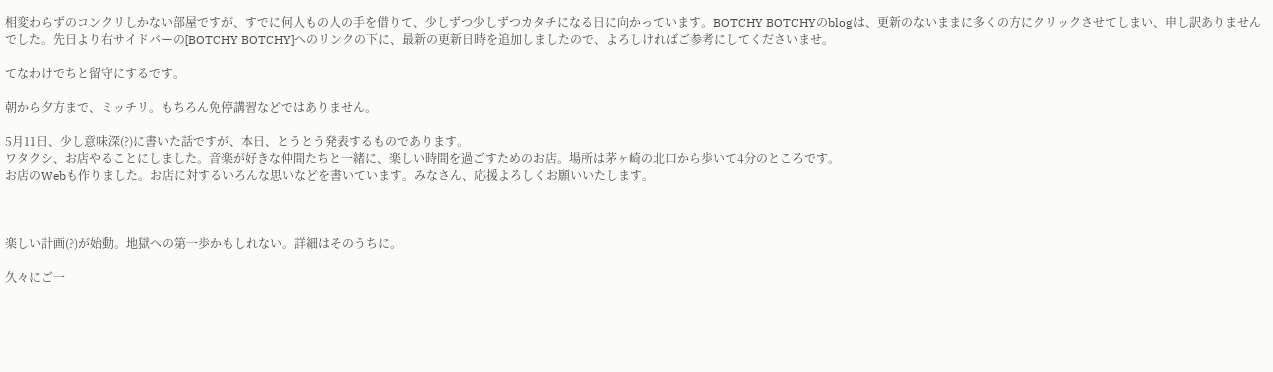相変わらずのコンクリしかない部屋ですが、すでに何人もの人の手を借りて、少しずつ少しずつカタチになる日に向かっています。BOTCHY BOTCHYのblogは、更新のないままに多くの方にクリックさせてしまい、申し訳ありませんでした。先日より右サイドバーの[BOTCHY BOTCHY]へのリンクの下に、最新の更新日時を追加しましたので、よろしければご参考にしてくださいませ。

てなわけでちと留守にするです。

朝から夕方まで、ミッチリ。もちろん免停講習などではありません。

5月11日、少し意味深(?)に書いた話ですが、本日、とうとう発表するものであります。
ワタクシ、お店やることにしました。音楽が好きな仲間たちと一緒に、楽しい時間を過ごすためのお店。場所は茅ヶ崎の北口から歩いて4分のところです。
お店のWebも作りました。お店に対するいろんな思いなどを書いています。みなさん、応援よろしくお願いいたします。



楽しい計画(?)が始動。地獄への第一歩かもしれない。詳細はそのうちに。

久々にご一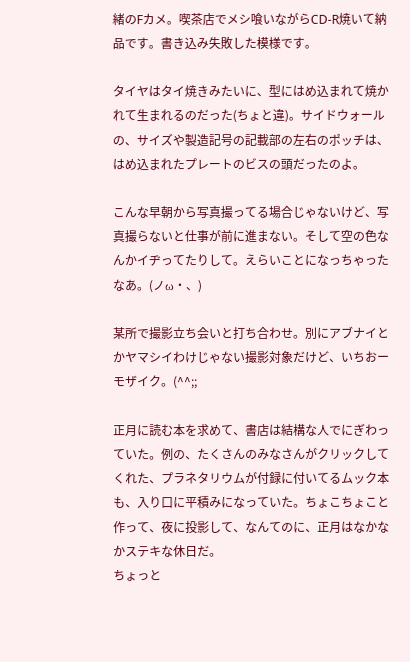緒のFカメ。喫茶店でメシ喰いながらCD-R焼いて納品です。書き込み失敗した模様です。

タイヤはタイ焼きみたいに、型にはめ込まれて焼かれて生まれるのだった(ちょと違)。サイドウォールの、サイズや製造記号の記載部の左右のポッチは、はめ込まれたプレートのビスの頭だったのよ。

こんな早朝から写真撮ってる場合じゃないけど、写真撮らないと仕事が前に進まない。そして空の色なんかイヂってたりして。えらいことになっちゃったなあ。(ノω・、)

某所で撮影立ち会いと打ち合わせ。別にアブナイとかヤマシイわけじゃない撮影対象だけど、いちおーモザイク。(^^;;

正月に読む本を求めて、書店は結構な人でにぎわっていた。例の、たくさんのみなさんがクリックしてくれた、プラネタリウムが付録に付いてるムック本も、入り口に平積みになっていた。ちょこちょこと作って、夜に投影して、なんてのに、正月はなかなかステキな休日だ。
ちょっと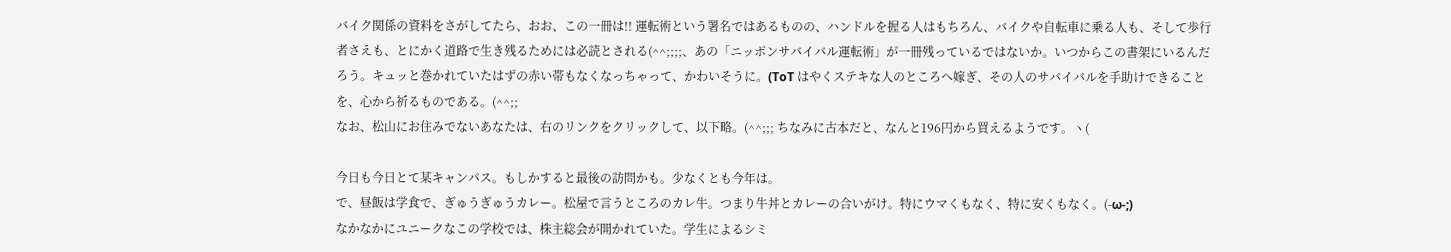バイク関係の資料をさがしてたら、おお、この一冊は!! 運転術という署名ではあるものの、ハンドルを握る人はもちろん、バイクや自転車に乗る人も、そして歩行者さえも、とにかく道路で生き残るためには必読とされる(^^;;;;、あの「ニッポンサバイバル運転術」が一冊残っているではないか。いつからこの書架にいるんだろう。キュッと巻かれていたはずの赤い帯もなくなっちゃって、かわいそうに。(ToT はやくステキな人のところへ嫁ぎ、その人のサバイバルを手助けできることを、心から祈るものである。(^^;;
なお、松山にお住みでないあなたは、右のリンクをクリックして、以下略。(^^;;; ちなみに古本だと、なんと196円から買えるようです。ヽ(

今日も今日とて某キャンパス。もしかすると最後の訪問かも。少なくとも今年は。
で、昼飯は学食で、ぎゅうぎゅうカレー。松屋で言うところのカレ牛。つまり牛丼とカレーの合いがけ。特にウマくもなく、特に安くもなく。(-ω-;)
なかなかにユニークなこの学校では、株主総会が開かれていた。学生によるシミ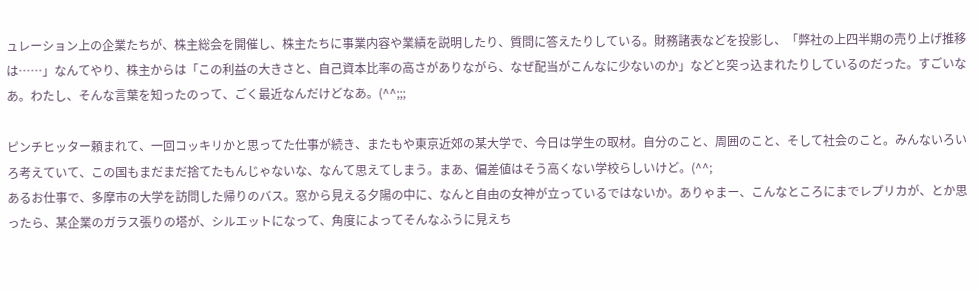ュレーション上の企業たちが、株主総会を開催し、株主たちに事業内容や業績を説明したり、質問に答えたりしている。財務諸表などを投影し、「弊社の上四半期の売り上げ推移は……」なんてやり、株主からは「この利益の大きさと、自己資本比率の高さがありながら、なぜ配当がこんなに少ないのか」などと突っ込まれたりしているのだった。すごいなあ。わたし、そんな言葉を知ったのって、ごく最近なんだけどなあ。(^^;;;

ピンチヒッター頼まれて、一回コッキリかと思ってた仕事が続き、またもや東京近郊の某大学で、今日は学生の取材。自分のこと、周囲のこと、そして社会のこと。みんないろいろ考えていて、この国もまだまだ捨てたもんじゃないな、なんて思えてしまう。まあ、偏差値はそう高くない学校らしいけど。(^^;
あるお仕事で、多摩市の大学を訪問した帰りのバス。窓から見える夕陽の中に、なんと自由の女神が立っているではないか。ありゃまー、こんなところにまでレプリカが、とか思ったら、某企業のガラス張りの塔が、シルエットになって、角度によってそんなふうに見えち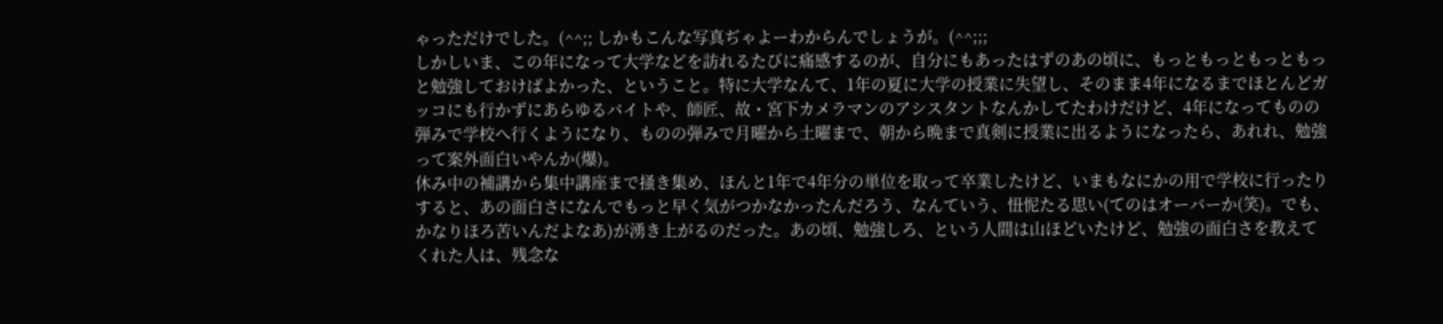ゃっただけでした。(^^;; しかもこんな写真ぢゃよーわからんでしょうが。(^^;;;
しかしいま、この年になって大学などを訪れるたびに痛感するのが、自分にもあったはずのあの頃に、もっともっともっともっと勉強しておけばよかった、ということ。特に大学なんて、1年の夏に大学の授業に失望し、そのまま4年になるまでほとんどガッコにも行かずにあらゆるバイトや、師匠、故・宮下カメラマンのアシスタントなんかしてたわけだけど、4年になってものの弾みで学校へ行くようになり、ものの弾みで月曜から土曜まで、朝から晩まで真剣に授業に出るようになったら、あれれ、勉強って案外面白いやんか(爆)。
休み中の補講から集中講座まで掻き集め、ほんと1年で4年分の単位を取って卒業したけど、いまもなにかの用で学校に行ったりすると、あの面白さになんでもっと早く気がつかなかったんだろう、なんていう、忸怩たる思い(てのはオーバーか(笑)。でも、かなりほろ苦いんだよなあ)が湧き上がるのだった。あの頃、勉強しろ、という人間は山ほどいたけど、勉強の面白さを教えてくれた人は、残念な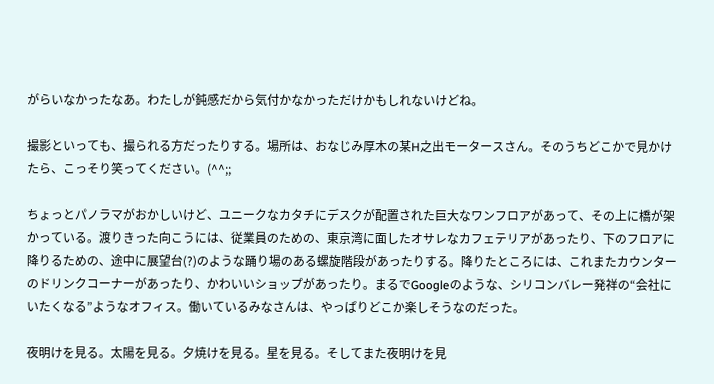がらいなかったなあ。わたしが鈍感だから気付かなかっただけかもしれないけどね。

撮影といっても、撮られる方だったりする。場所は、おなじみ厚木の某H之出モータースさん。そのうちどこかで見かけたら、こっそり笑ってください。(^^;;

ちょっとパノラマがおかしいけど、ユニークなカタチにデスクが配置された巨大なワンフロアがあって、その上に橋が架かっている。渡りきった向こうには、従業員のための、東京湾に面したオサレなカフェテリアがあったり、下のフロアに降りるための、途中に展望台(?)のような踊り場のある螺旋階段があったりする。降りたところには、これまたカウンターのドリンクコーナーがあったり、かわいいショップがあったり。まるでGoogleのような、シリコンバレー発祥の“会社にいたくなる”ようなオフィス。働いているみなさんは、やっぱりどこか楽しそうなのだった。

夜明けを見る。太陽を見る。夕焼けを見る。星を見る。そしてまた夜明けを見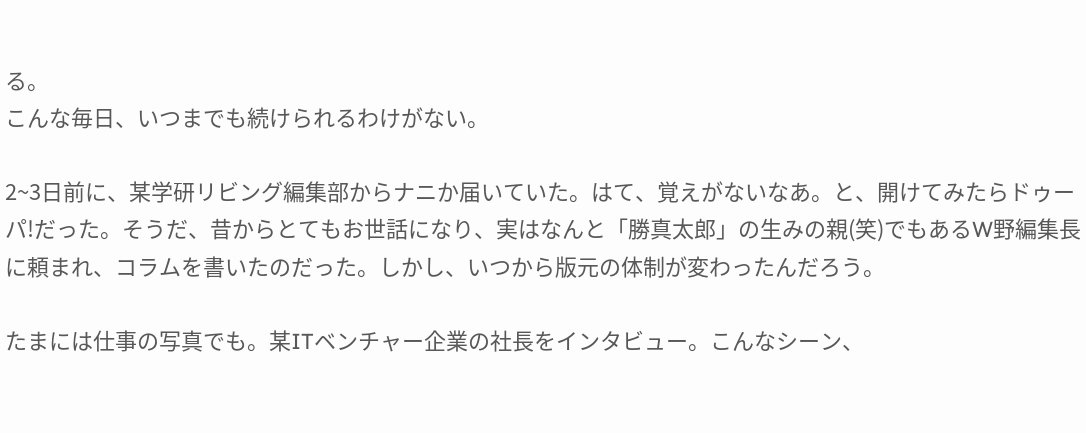る。
こんな毎日、いつまでも続けられるわけがない。

2~3日前に、某学研リビング編集部からナニか届いていた。はて、覚えがないなあ。と、開けてみたらドゥーパ!だった。そうだ、昔からとてもお世話になり、実はなんと「勝真太郎」の生みの親(笑)でもあるW野編集長に頼まれ、コラムを書いたのだった。しかし、いつから版元の体制が変わったんだろう。

たまには仕事の写真でも。某ITベンチャー企業の社長をインタビュー。こんなシーン、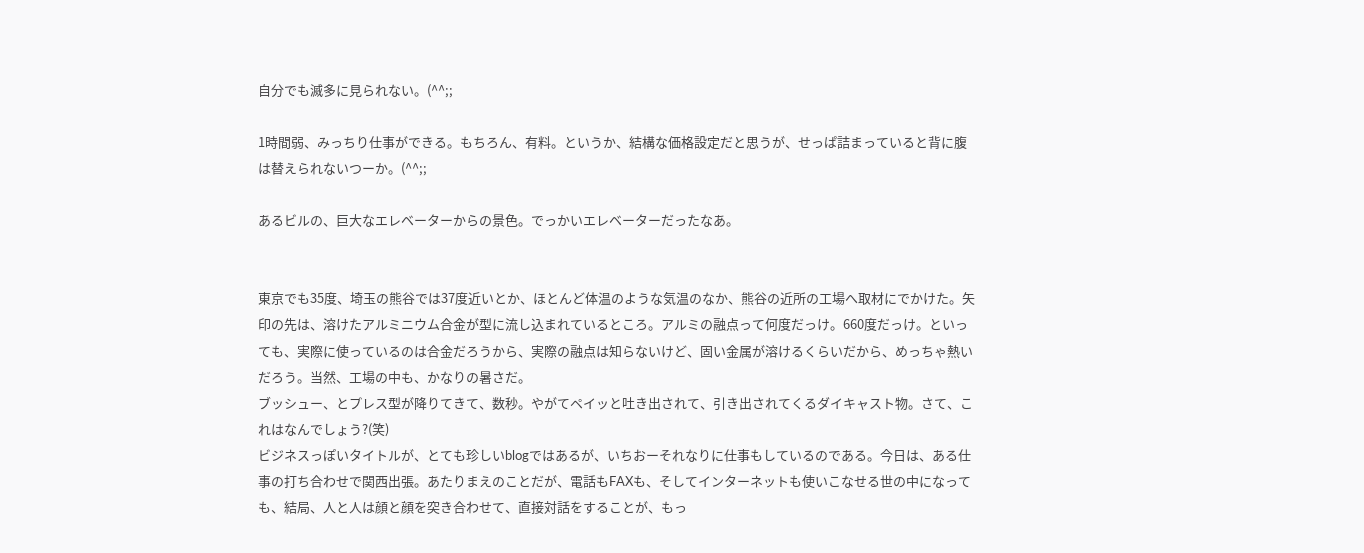自分でも滅多に見られない。(^^;;

1時間弱、みっちり仕事ができる。もちろん、有料。というか、結構な価格設定だと思うが、せっぱ詰まっていると背に腹は替えられないつーか。(^^;;

あるビルの、巨大なエレベーターからの景色。でっかいエレベーターだったなあ。


東京でも35度、埼玉の熊谷では37度近いとか、ほとんど体温のような気温のなか、熊谷の近所の工場へ取材にでかけた。矢印の先は、溶けたアルミニウム合金が型に流し込まれているところ。アルミの融点って何度だっけ。660度だっけ。といっても、実際に使っているのは合金だろうから、実際の融点は知らないけど、固い金属が溶けるくらいだから、めっちゃ熱いだろう。当然、工場の中も、かなりの暑さだ。
ブッシュー、とプレス型が降りてきて、数秒。やがてペイッと吐き出されて、引き出されてくるダイキャスト物。さて、これはなんでしょう?(笑)
ビジネスっぽいタイトルが、とても珍しいblogではあるが、いちおーそれなりに仕事もしているのである。今日は、ある仕事の打ち合わせで関西出張。あたりまえのことだが、電話もFAXも、そしてインターネットも使いこなせる世の中になっても、結局、人と人は顔と顔を突き合わせて、直接対話をすることが、もっ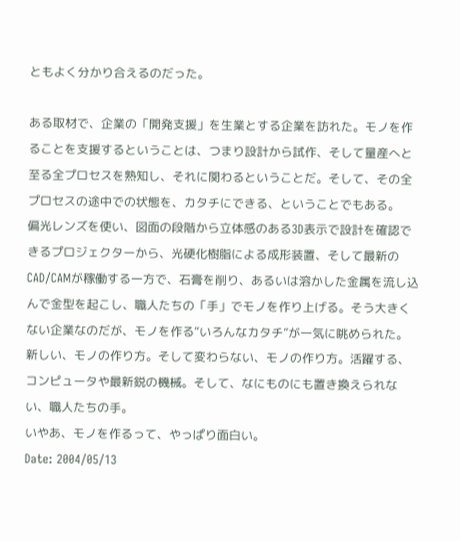ともよく分かり合えるのだった。

ある取材で、企業の「開発支援」を生業とする企業を訪れた。モノを作ることを支援するということは、つまり設計から試作、そして量産へと至る全プロセスを熟知し、それに関わるということだ。そして、その全プロセスの途中での状態を、カタチにできる、ということでもある。
偏光レンズを使い、図面の段階から立体感のある3D表示で設計を確認できるプロジェクターから、光硬化樹脂による成形装置、そして最新のCAD/CAMが稼働する一方で、石膏を削り、あるいは溶かした金属を流し込んで金型を起こし、職人たちの「手」でモノを作り上げる。そう大きくない企業なのだが、モノを作る“いろんなカタチ”が一気に眺められた。
新しい、モノの作り方。そして変わらない、モノの作り方。活躍する、コンピュータや最新鋭の機械。そして、なにものにも置き換えられない、職人たちの手。
いやあ、モノを作るって、やっぱり面白い。
Date: 2004/05/13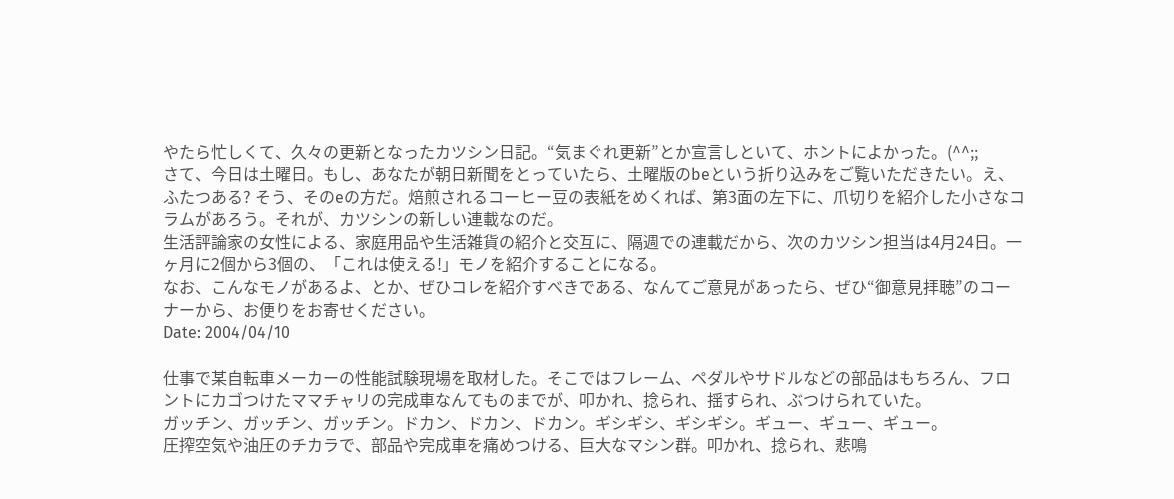やたら忙しくて、久々の更新となったカツシン日記。“気まぐれ更新”とか宣言しといて、ホントによかった。(^^;;
さて、今日は土曜日。もし、あなたが朝日新聞をとっていたら、土曜版のbeという折り込みをご覧いただきたい。え、ふたつある? そう、そのeの方だ。焙煎されるコーヒー豆の表紙をめくれば、第3面の左下に、爪切りを紹介した小さなコラムがあろう。それが、カツシンの新しい連載なのだ。
生活評論家の女性による、家庭用品や生活雑貨の紹介と交互に、隔週での連載だから、次のカツシン担当は4月24日。一ヶ月に2個から3個の、「これは使える!」モノを紹介することになる。
なお、こんなモノがあるよ、とか、ぜひコレを紹介すべきである、なんてご意見があったら、ぜひ“御意見拝聴”のコーナーから、お便りをお寄せください。
Date: 2004/04/10

仕事で某自転車メーカーの性能試験現場を取材した。そこではフレーム、ペダルやサドルなどの部品はもちろん、フロントにカゴつけたママチャリの完成車なんてものまでが、叩かれ、捻られ、揺すられ、ぶつけられていた。
ガッチン、ガッチン、ガッチン。ドカン、ドカン、ドカン。ギシギシ、ギシギシ。ギュー、ギュー、ギュー。
圧搾空気や油圧のチカラで、部品や完成車を痛めつける、巨大なマシン群。叩かれ、捻られ、悲鳴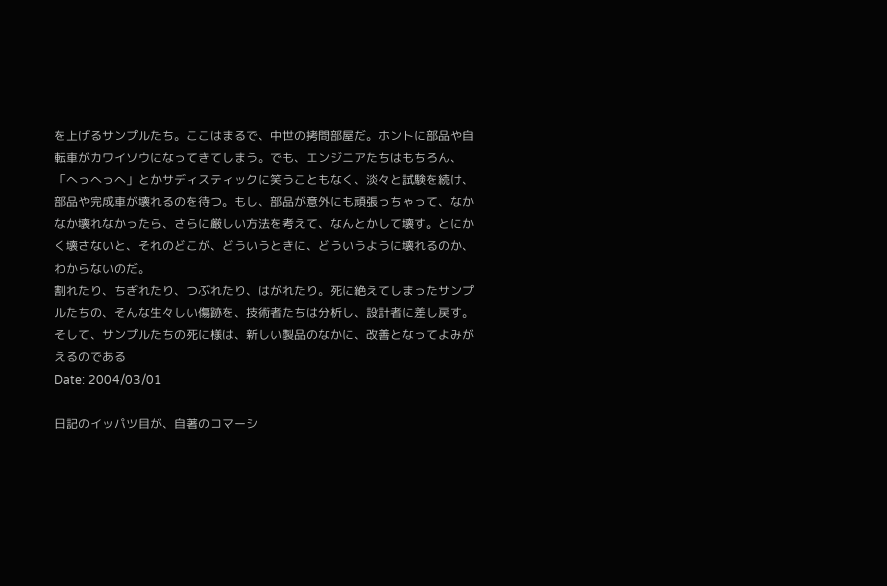を上げるサンプルたち。ここはまるで、中世の拷問部屋だ。ホントに部品や自転車がカワイソウになってきてしまう。でも、エンジニアたちはもちろん、「へっへっへ」とかサディスティックに笑うこともなく、淡々と試験を続け、部品や完成車が壊れるのを待つ。もし、部品が意外にも頑張っちゃって、なかなか壊れなかったら、さらに厳しい方法を考えて、なんとかして壊す。とにかく壊さないと、それのどこが、どういうときに、どういうように壊れるのか、わからないのだ。
割れたり、ちぎれたり、つぶれたり、はがれたり。死に絶えてしまったサンプルたちの、そんな生々しい傷跡を、技術者たちは分析し、設計者に差し戻す。そして、サンプルたちの死に様は、新しい製品のなかに、改善となってよみがえるのである
Date: 2004/03/01

日記のイッパツ目が、自著のコマーシ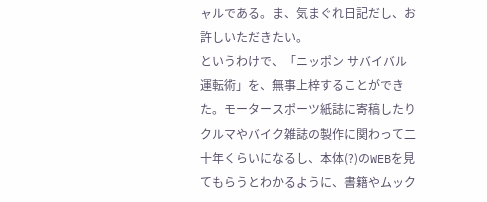ャルである。ま、気まぐれ日記だし、お許しいただきたい。
というわけで、「ニッポン サバイバル運転術」を、無事上梓することができた。モータースポーツ紙誌に寄稿したりクルマやバイク雑誌の製作に関わって二十年くらいになるし、本体(?)のWEBを見てもらうとわかるように、書籍やムック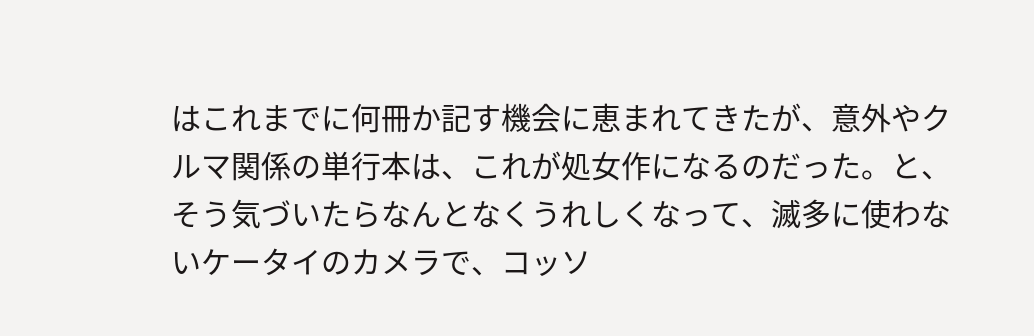はこれまでに何冊か記す機会に恵まれてきたが、意外やクルマ関係の単行本は、これが処女作になるのだった。と、そう気づいたらなんとなくうれしくなって、滅多に使わないケータイのカメラで、コッソ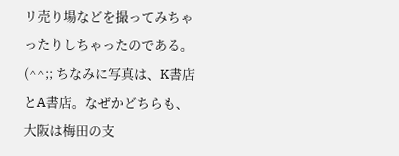リ売り場などを撮ってみちゃったりしちゃったのである。(^^;; ちなみに写真は、K書店とA書店。なぜかどちらも、大阪は梅田の支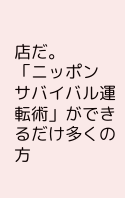店だ。
「ニッポン サバイバル運転術」ができるだけ多くの方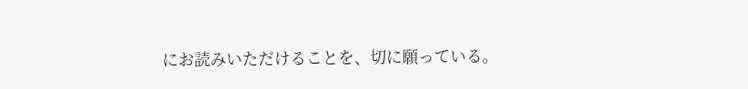にお読みいただけることを、切に願っている。